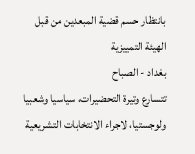بانتظار حسم قضية المبعدين من قبل الهيئة التمييزية
بغداد - الصباح
تتسارع وتيرة التحضيرات، سياسيا وشعبيا ولوجستيا، لاجراء الانتخابات التشريعية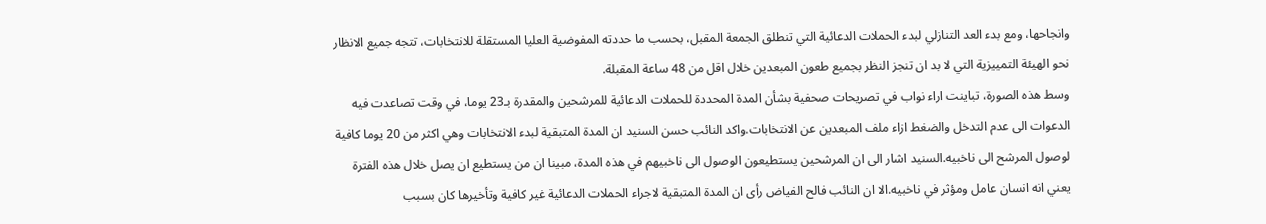وانجاحها، ومع بدء العد التنازلي لبدء الحملات الدعائية التي تنطلق الجمعة المقبل، بحسب ما حددته المفوضية العليا المستقلة للانتخابات، تتجه جميع الانظار نحو الهيئة التمييزية التي لا بد ان تنجز النظر بجميع طعون المبعدين خلال اقل من 48 ساعة المقبلة.
وسط هذه الصورة، تباينت اراء نواب في تصريحات صحفية بشأن المدة المحددة للحملات الدعائية للمرشحين والمقدرة بـ23 يوما، في وقت تصاعدت فيه الدعوات الى عدم التدخل والضغط ازاء ملف المبعدين عن الانتخابات.واكد النائب حسن السنيد ان المدة المتبقية لبدء الانتخابات وهي اكثر من 20 يوما كافية لوصول المرشح الى ناخبيه.السنيد اشار الى ان المرشحين يستطيعون الوصول الى ناخبيهم في هذه المدة، مبينا ان من يستطيع ان يصل خلال هذه الفترة يعني انه انسان عامل ومؤثر في ناخبيه.الا ان النائب فالح الفياض رأى ان المدة المتبقية لاجراء الحملات الدعائية غير كافية وتأخيرها كان بسبب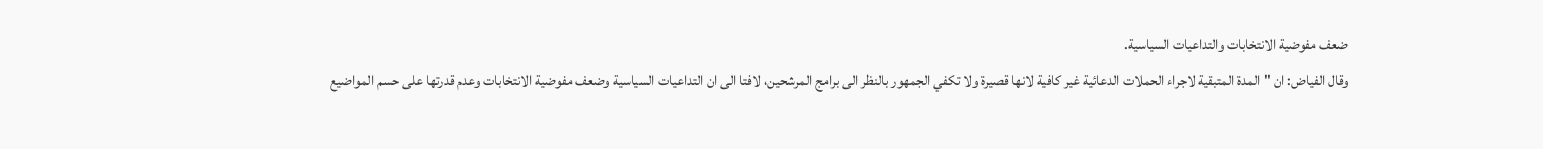ضعف مفوضية الانتخابات والتداعيات السياسية.
وقال الفياض: ان "المدة المتبقية لاجراء الحملات الدعائية غير كافية لانها قصيرة ولا تكفي الجمهور بالنظر الى برامج المرشحين، لافتا الى ان التداعيات السياسية وضعف مفوضية الانتخابات وعدم قدرتها على حسم المواضيع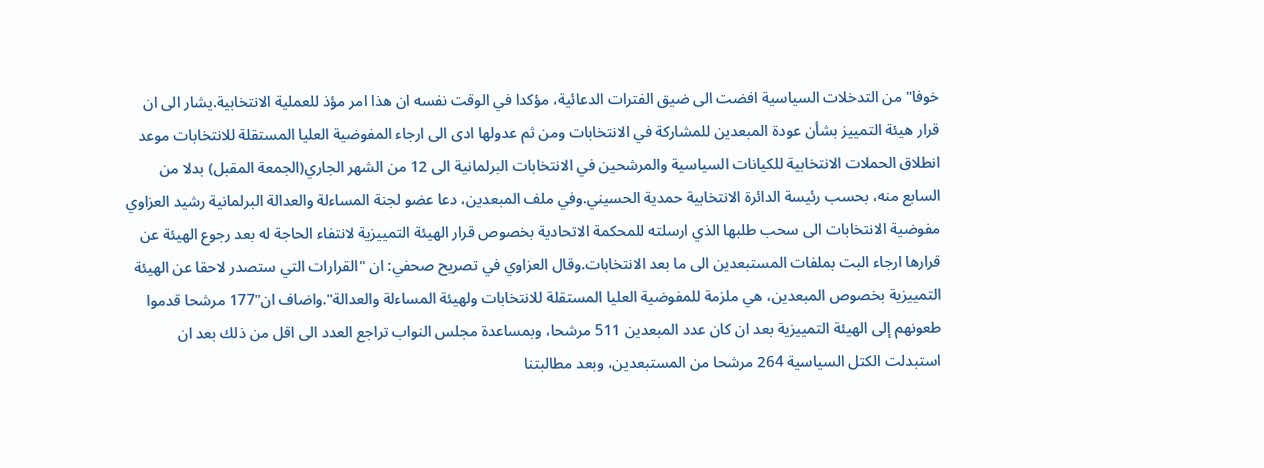خوفا" من التدخلات السياسية افضت الى ضيق الفترات الدعائية، مؤكدا في الوقت نفسه ان هذا امر مؤذ للعملية الانتخابية.يشار الى ان قرار هيئة التمييز بشأن عودة المبعدين للمشاركة في الانتخابات ومن ثم عدولها ادى الى ارجاء المفوضية العليا المستقلة للانتخابات موعد انطلاق الحملات الانتخابية للكيانات السياسية والمرشحين في الانتخابات البرلمانية الى 12 من الشهر الجاري(الجمعة المقبل) بدلا من السابع منه، بحسب رئيسة الدائرة الانتخابية حمدية الحسيني.وفي ملف المبعدين، دعا عضو لجنة المساءلة والعدالة البرلمانية رشيد العزاوي مفوضية الانتخابات الى سحب طلبها الذي ارسلته للمحكمة الاتحادية بخصوص قرار الهيئة التمييزية لانتفاء الحاجة له بعد رجوع الهيئة عن قرارها ارجاء البت بملفات المستبعدين الى ما بعد الانتخابات.وقال العزاوي في تصريح صحفي: ان "القرارات التي ستصدر لاحقا عن الهيئة التمييزية بخصوص المبعدين، هي ملزمة للمفوضية العليا المستقلة للانتخابات ولهيئة المساءلة والعدالة".واضاف ان"177 مرشحا قدموا طعونهم إلى الهيئة التمييزية بعد ان كان عدد المبعدين 511 مرشحا، وبمساعدة مجلس النواب تراجع العدد الى اقل من ذلك بعد ان استبدلت الكتل السياسية 264 مرشحا من المستبعدين، وبعد مطالبتنا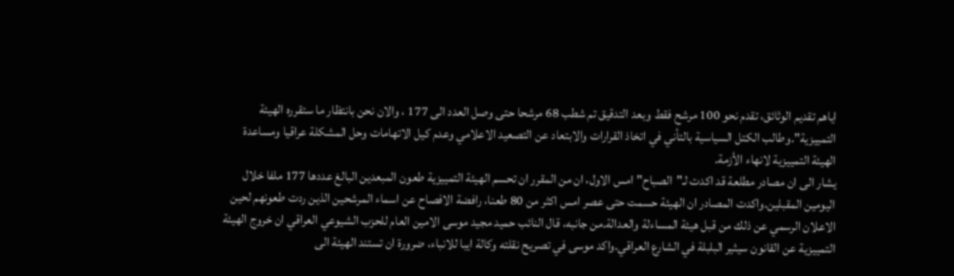اياهم تقديم الوثائق، تقدم نحو 100 مرشح فقط وبعد التدقيق تم شطب 68 مرشحا حتى وصل العدد الى 177 ، والان نحن بانتظار ما ستقرره الهيئة التمييزية".وطالب الكتل السياسية بالتأني في اتخاذ القرارات والابتعاد عن التصعيد الاعلامي وعدم كيل الاتهامات وحل المشكلة عراقيا ومساعدة الهيئة التمييزية لانهاء الأزمة.
يشار الى ان مصادر مطلعة قد اكدت لـ"الصباح"امس الاول، ان من المقرر ان تحسم الهيئة التمييزية طعون المبعدين البالغ عددها 177 ملفا خلال اليومين المقبلين.واكدت المصادر ان الهيئة حسمت حتى عصر امس اكثر من 80 طعنا، رافضة الافصاح عن اسماء المرشحين الذين ردت طعونهم لحين الاعلان الرسمي عن ذلك من قبل هيئة المساءلة والعدالة.من جانبه، قال النائب حميد مجيد موسى الامين العام للحزب الشيوعي العراقي ان خروج الهيئة التمييزية عن القانون سيثير البلبلة في الشارع العراقي.واكد موسى في تصريح نقلته وكالة ايبا للانباء، ضرورة ان تستند الهيئة الى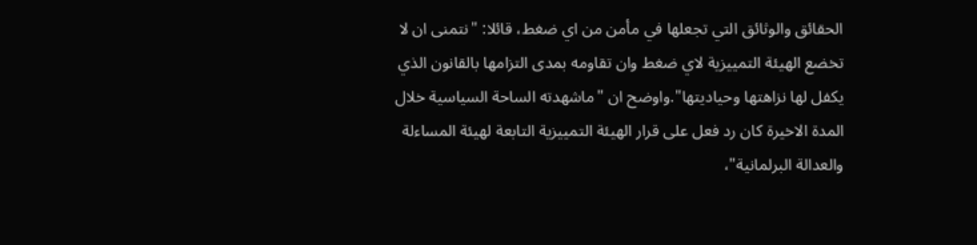الحقائق والوثائق التي تجعلها في مأمن من اي ضغط، قائلا: "نتمنى ان لا تخضع الهيئة التمييزية لاي ضغط وان تقاومه بمدى التزامها بالقانون الذي يكفل لها نزاهتها وحياديتها".واوضح ان "ماشهدته الساحة السياسية خلال المدة الاخيرة كان رد فعل على قرار الهيئة التمييزية التابعة لهيئة المساءلة والعدالة البرلمانية"،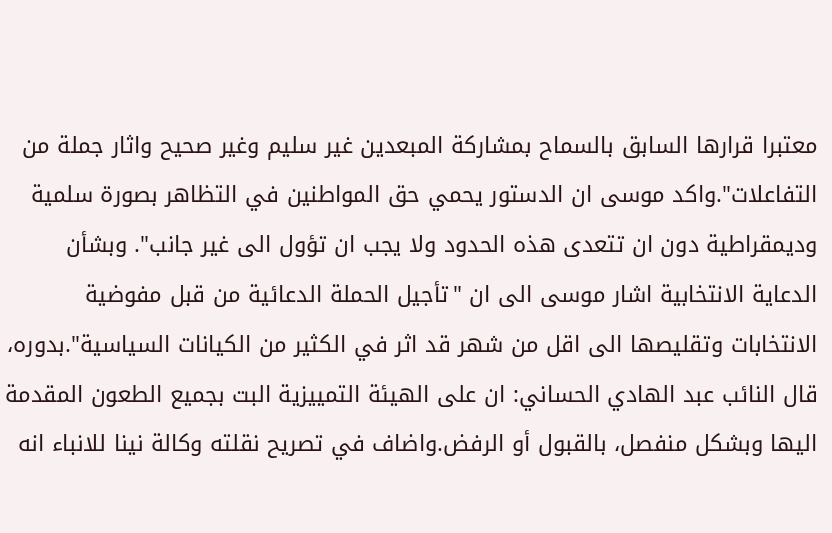معتبرا قرارها السابق بالسماح بمشاركة المبعدين غير سليم وغير صحيح واثار جملة من التفاعلات".واكد موسى ان الدستور يحمي حق المواطنين في التظاهر بصورة سلمية وديمقراطية دون ان تتعدى هذه الحدود ولا يجب ان تؤول الى غير جانب". وبشأن الدعاية الانتخابية اشار موسى الى ان "تأجيل الحملة الدعائية من قبل مفوضية الانتخابات وتقليصها الى اقل من شهر قد اثر في الكثير من الكيانات السياسية".بدوره، قال النائب عبد الهادي الحساني: ان على الهيئة التمييزية البت بجميع الطعون المقدمة اليها وبشكل منفصل، بالقبول أو الرفض.واضاف في تصريح نقلته وكالة نينا للانباء انه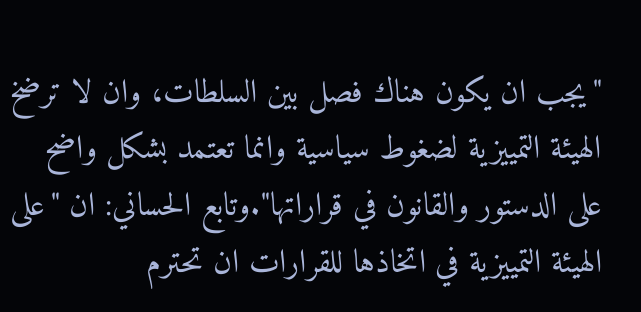"يجب ان يكون هناك فصل بين السلطات، وان لا ترضخ الهيئة التمييزية لضغوط سياسية وانما تعتمد بشكل واضح على الدستور والقانون في قراراتها".وتابع الحساني: ان "على الهيئة التمييزية في اتخاذها للقرارات ان تحترم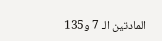المادتين الـ 7 و135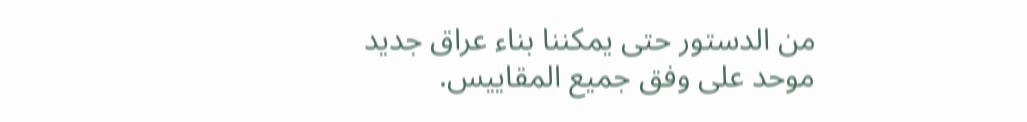من الدستور حتى يمكننا بناء عراق جديد موحد على وفق جميع المقاييس.